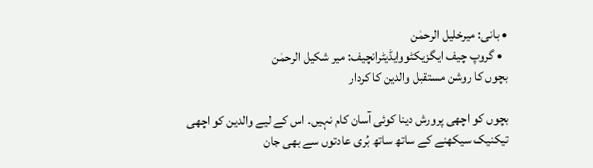• بانی: میرخلیل الرحمٰن
  • گروپ چیف ایگزیکٹووایڈیٹرانچیف: میر شکیل الرحمٰن
بچوں کا روشن مستقبل والدین کا کردار

بچوں کو اچھی پرورش دینا کوئی آسان کام نہیں۔ اس کے لیے والدین کو اچھی تیکنیک سیکھنے کے ساتھ ساتھ بُری عادتوں سے بھی جان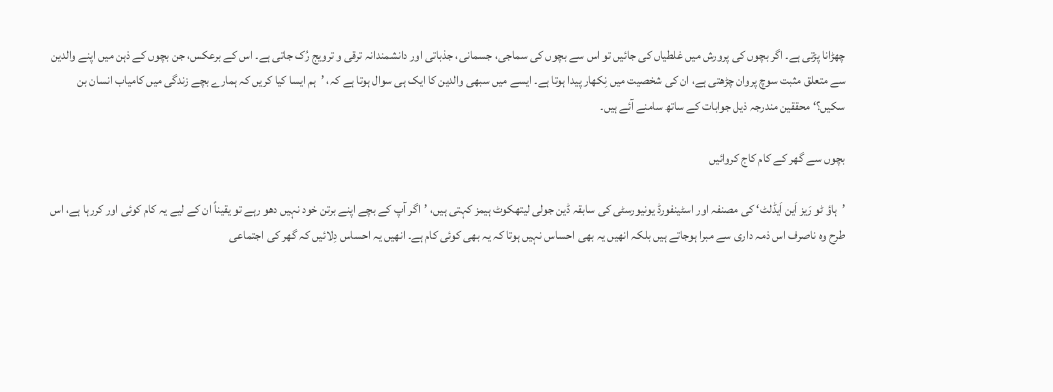چھڑانا پڑتی ہے۔ اگر بچوں کی پرورش میں غلطیاں کی جائیں تو اس سے بچوں کی سماجی، جسمانی، جذباتی اور دانشمندانہ ترقی و ترویج رُک جاتی ہے۔ اس کے برعکس، جن بچوں کے ذہن میں اپنے والدین سے متعلق مثبت سوچ پروان چڑھتی ہے، ان کی شخصیت میں نِکھار پیدا ہوتا ہے۔ ایسے میں سبھی والدین کا ایک ہی سوال ہوتا ہے کہ، ’ہم ایسا کیا کریں کہ ہمارے بچے زندگی میں کامیاب انسان بن سکیں؟‘ محققین مندرجہ ذیل جوابات کے ساتھ سامنے آئے ہیں۔

بچوں سے گھر کے کام کاج کروائیں

’ہاؤ ٹو رَیز اَین اَیڈلٹ‘ کی مصنفہ اور اسٹینفورڈ یونیورسٹی کی سابقہ ڈین جولی لیتھکوٹ ہیمز کہتی ہیں، ’اگر آپ کے بچے اپنے برتن خود نہیں دھو رہے تو یقیناً ان کے لیے یہ کام کوئی اور کررہا ہے، اس طرح وہ ناصرف اس ذمہ داری سے مبرا ہوجاتے ہیں بلکہ انھیں یہ بھی احساس نہیں ہوتا کہ یہ بھی کوئی کام ہے۔ انھیں یہ احساس دِلائیں کہ گھر کی اجتماعی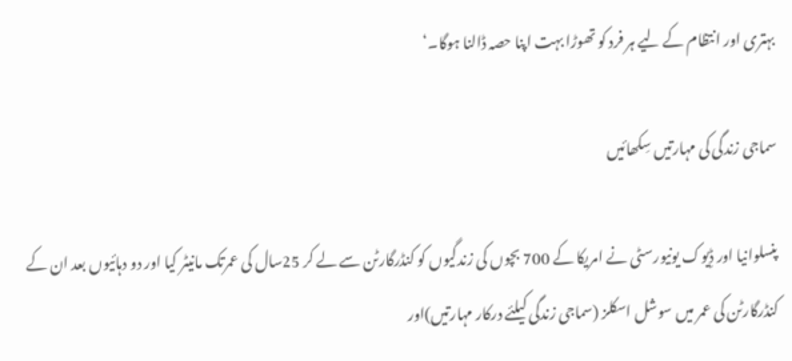بہتری اور انتظام کے لیے ہر فرد کو تھوڑا بہت اپنا حصہ ڈالنا ہوگا۔‘

سماجی زندگی کی مہارتیں سِکھائیں

پنسلوانیا اور ڈِیوک یونیورسٹی نے امریکا کے 700 بچوں کی زندگیوں کو کنڈرگارٹن سے لے کر 25سال کی عمرتک مانیٹر کیا اور دو دہائیوں بعد ان کے کنڈرگارٹن کی عمر میں سوشل اسکلز (سماجی زندگی کیلئے درکار مہارتیں)اور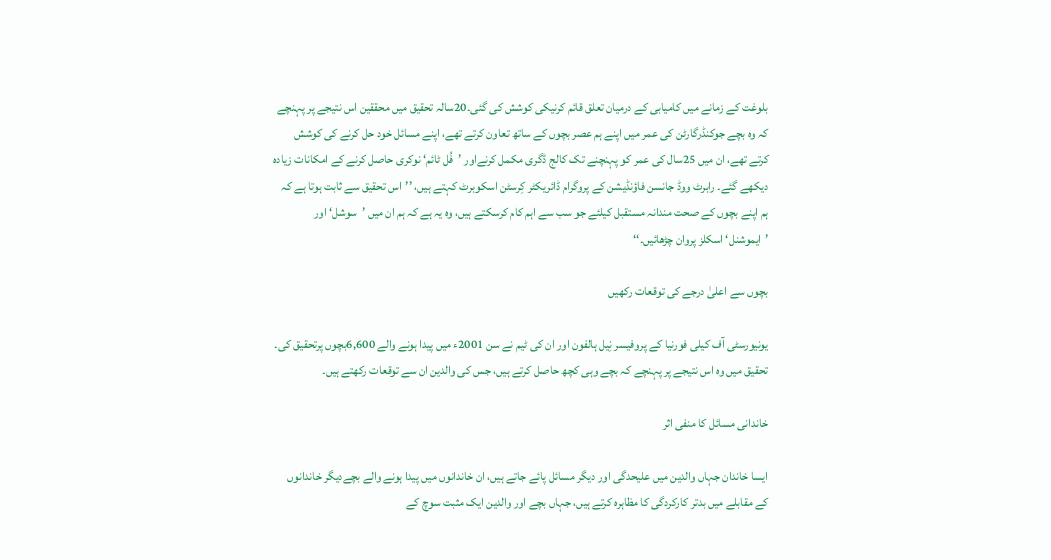بلوغت کے زمانے میں کامیابی کے درمیان تعلق قائم کرنیکی کوشش کی گئی۔20سالہ تحقیق میں محققین اس نتیجے پر پہنچے کہ وہ بچے جوکنڈرگارٹن کی عمر میں اپنے ہم عصر بچوں کے ساتھ تعاون کرتے تھے، اپنے مسائل خود حل کرنے کی کوشش کرتے تھے، ان میں 25سال کی عمر کو پہنچنے تک کالج ڈگری مکمل کرنےاور ’فُل ٹائم‘ نوکری حاصل کرنے کے امکانات زیادہ دیکھے گئے۔ رابرٹ ووڈ جانسن فاؤنڈیشن کے پروگرام ڈائریکٹر کِرسٹن اسکوبرٹ کہتے ہیں، ’’اس تحقیق سے ثابت ہوتا ہے کہ ہم اپنے بچوں کے صحت مندانہ مستقبل کیلئے جو سب سے اہم کام کرسکتے ہیں، وہ یہ ہے کہ ہم ان میں ’سوشل‘ اور ’ایموشنل‘ اسکلز پروان چڑھائیں۔‘‘

بچوں سے اعلیٰ درجے کی توقعات رکھیں

یونیورسٹی آف کیلی فورنیا کے پروفیسر نِیل ہالفون اور ان کی ٹیم نے سن 2001ء میں پیدا ہونے والے 6,600بچوں پرتحقیق کی۔ تحقیق میں وہ اس نتیجے پر پہنچے کہ بچے وہی کچھ حاصل کرتے ہیں، جس کی والدین ان سے توقعات رکھتے ہیں۔

خاندانی مسائل کا منفی اثر

ایسا خاندان جہاں والدین میں علیحدگی اور دیگر مسائل پائے جاتے ہیں، ان خاندانوں میں پیدا ہونے والے بچےدیگر خاندانوں کے مقابلے میں بدتر کارکردگی کا مظاہرہ کرتے ہیں، جہاں بچے اور والدین ایک مثبت سوچ کے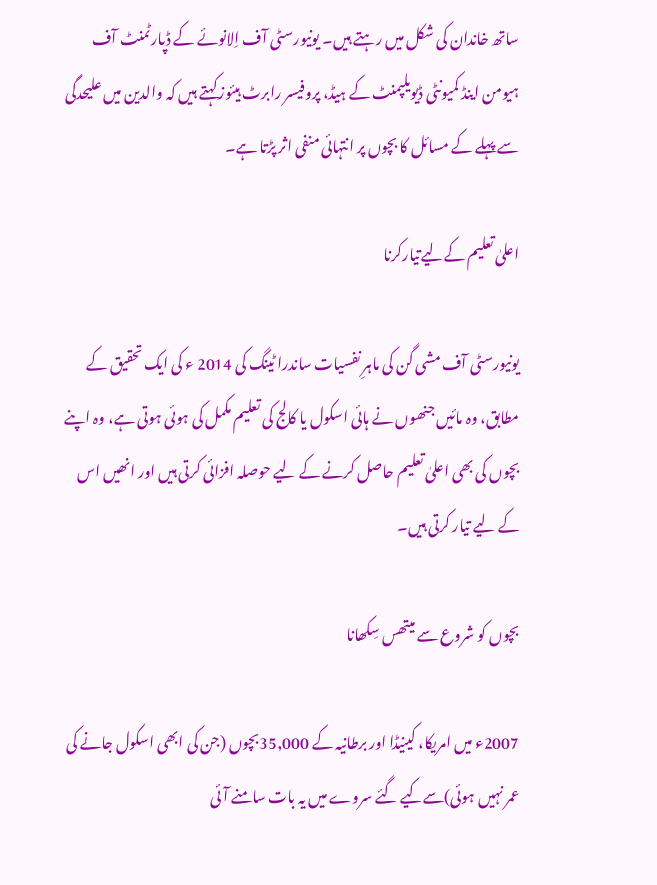ساتھ خاندان کی شکل میں رہتے ہیں۔ یونیورسٹی آف اِلانوئے کے ڈپارٹمنٹ آف ہیومن اینڈ کمیونٹی ڈیویلپمنٹ کے ہیڈ، پروفیسر رابرٹ ہیئوزکہتے ہیں کہ والدین میں علیحدگی سے پہلے کے مسائل کا بچوں پر انتہائی منفی اثر پڑتا ہے۔

اعلیٰ تعلیم کےلیےتیارکرنا

یونیورسٹی آف مشی گن کی ماہرِ نفسیات ساندرا ٹینگ کی 2014 ء کی ایک تحقیق کے مطابق، وہ مائیں جنھوں نے ہائی اسکول یا کالج کی تعلیم مکمل کی ہوئی ہوتی ہے، وہ اپنے بچوں کی بھی اعلیٰ تعلیم حاصل کرنے کے لیے حوصلہ افزائی کرتی ہیں اور انھیں اس کے لیے تیار کرتی ہیں۔

بچوں کو شروع سے میتھس سِکھانا

2007ء میں امریکا، کینیڈا اور برطانیہ کے 35,000بچوں (جن کی ابھی اسکول جانے کی عمر نہیں ہوئی)سےکیے گئے سروے میں یہ بات سامنے آئی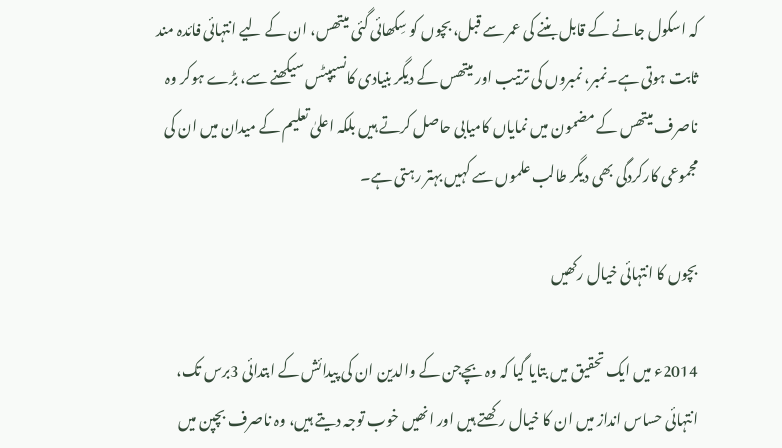کہ اسکول جانے کے قابل بننے کی عمر سے قبل، بچوں کو سِکھائی گئی میتھس، ان کے لیے انتہائی فائدہ مند ثابت ہوتی ہے۔نمبر، نمبروں کی ترتیب اور میتھس کے دیگر بنیادی کانسیپٹس سیکھنے سے، بڑے ہوکر وہ ناصرف میتھس کے مضمون میں نمایاں کامیابی حاصل کرتے ہیں بلکہ اعلیٰ تعلیم کے میدان میں ان کی مجموعی کارکردگی بھی دیگر طالب علموں سے کہیں بہتر رہتی ہے۔

بچوں کا انتہائی خیال رکھیں

2014ء میں ایک تحقیق میں بتایا گیا کہ وہ بچےجن کے والدین ان کی پیدائش کے ابتدائی 3برس تک، انتہائی حساس انداز میں ان کا خیال رکھتے ہیں اور انھیں خوب توجہ دیتے ہیں، وہ ناصرف بچپن میں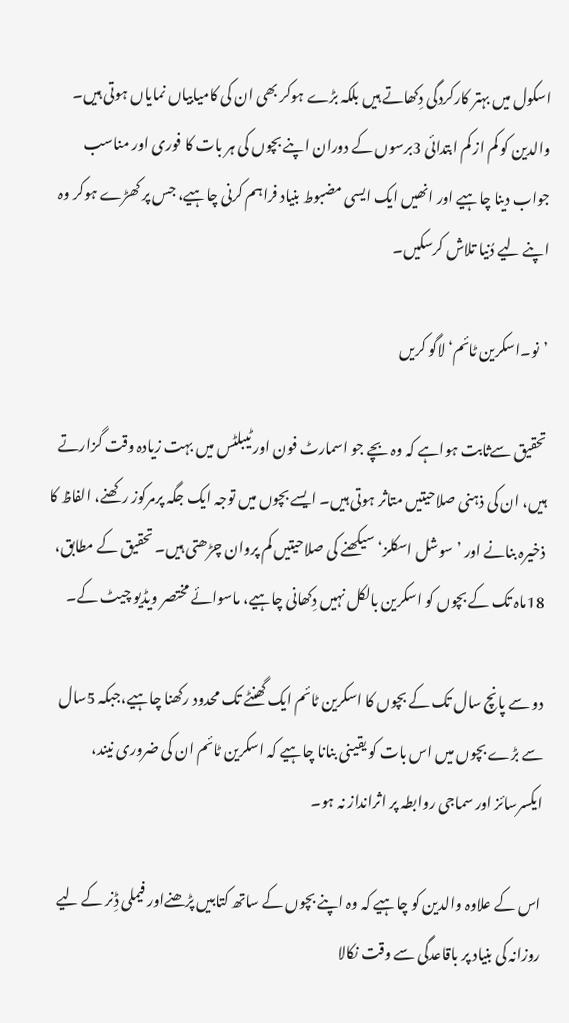اسکول میں بہتر کارکردگی دِکھاتے ہیں بلکہ بڑے ہوکر بھی ان کی کامیابیاں نمایاں ہوتی ہیں۔ والدین کو کم از کم ابتدائی 3برسوں کے دوران اپنے بچوں کی ہر بات کا فوری اور مناسب جواب دینا چاہیے اور انھیں ایک ایسی مضبوط بنیاد فراہم کرنی چاہیے، جس پر کھڑے ہوکر وہ اپنے لیے دُنیا تلاش کرسکیں۔

’نو۔اسکرین ٹائم‘ لاگو کریں

تحقیق سےثابت ہواہے کہ وہ بچے جو اسمارٹ فون اور ٹیبلٹس میں بہت زیادہ وقت گزارتے ہیں، ان کی ذہنی صلاحیتیں متاثر ہوتی ہیں۔ ایسے بچوں میں توجہ ایک جگہ پرمرکوز رکھنے، الفاظ کا ذخیرہ بنانے اور ’سوشل اسکلز‘ سیکھنے کی صلاحیتیں کم پروان چڑھتی ہیں۔ تحقیق کے مطابق، 18ماہ تک کے بچوں کو اسکرین بالکل نہیں دِکھانی چاہیے، ماسوائے مختصر ویڈیو چیٹ کے۔

دو سے پانچ سال تک کے بچوں کا اسکرین ٹائم ایک گھنٹے تک محدود رکھنا چاہیے،جبکہ 5سال سے بڑے بچوں میں اس بات کو یقینی بنانا چاہیے کہ اسکرین ٹائم ان کی ضروری نیند، ایکسرسائز اور سماجی روابطہ پر اثرانداز نہ ہو۔

اس کے علاوہ والدین کو چاہیے کہ وہ اپنے بچوں کے ساتھ کتابیں پڑھنےاور فیملی ڈِنر کے لیے روزانہ کی بنیاد پر باقاعدگی سے وقت نکالا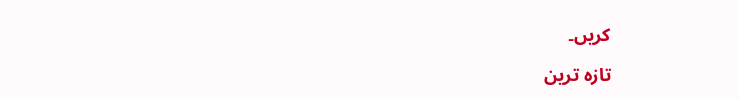کریں۔

تازہ ترین